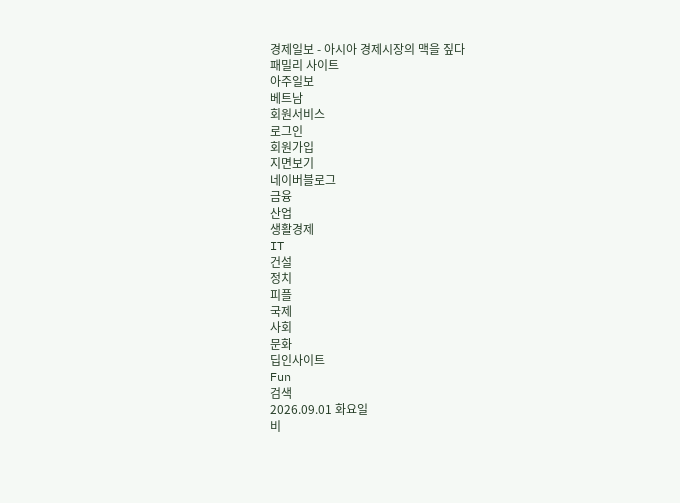경제일보 - 아시아 경제시장의 맥을 짚다
패밀리 사이트
아주일보
베트남
회원서비스
로그인
회원가입
지면보기
네이버블로그
금융
산업
생활경제
IT
건설
정치
피플
국제
사회
문화
딥인사이트
Fun
검색
2026.09.01 화요일
비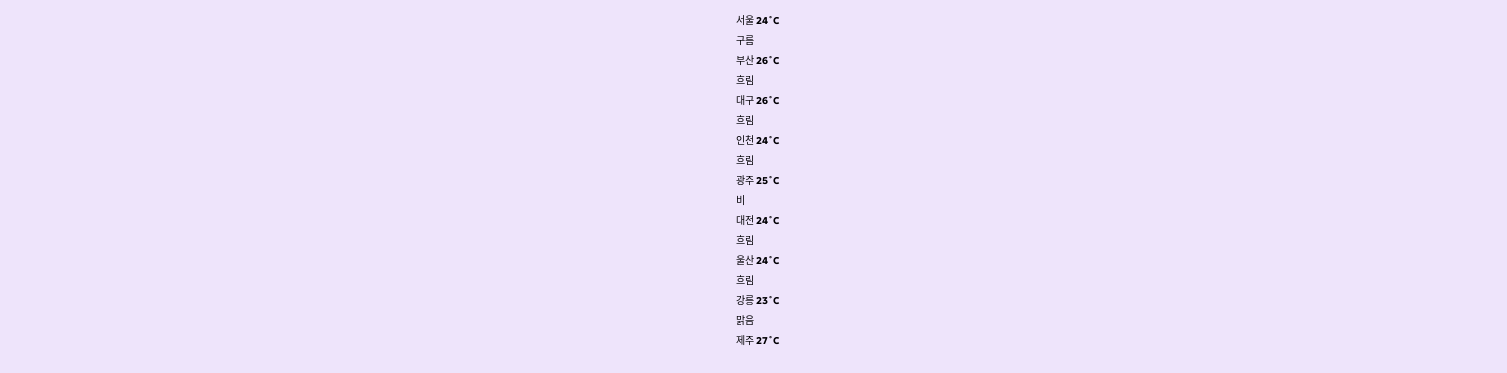서울 24˚C
구름
부산 26˚C
흐림
대구 26˚C
흐림
인천 24˚C
흐림
광주 25˚C
비
대전 24˚C
흐림
울산 24˚C
흐림
강릉 23˚C
맑음
제주 27˚C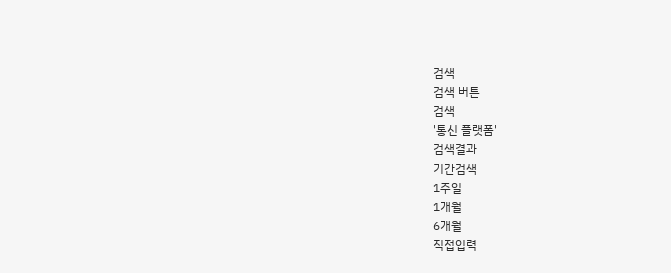검색
검색 버튼
검색
'통신 플랫폼'
검색결과
기간검색
1주일
1개월
6개월
직접입력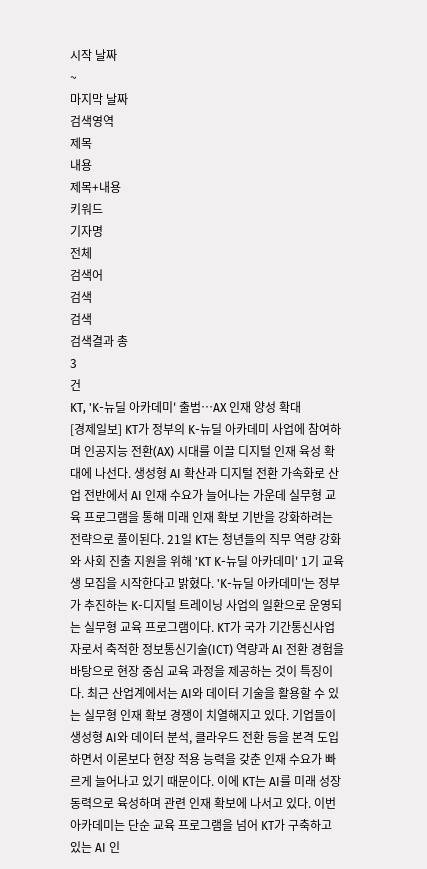시작 날짜
~
마지막 날짜
검색영역
제목
내용
제목+내용
키워드
기자명
전체
검색어
검색
검색
검색결과 총
3
건
KT, 'K-뉴딜 아카데미' 출범…AX 인재 양성 확대
[경제일보] KT가 정부의 K-뉴딜 아카데미 사업에 참여하며 인공지능 전환(AX) 시대를 이끌 디지털 인재 육성 확대에 나선다. 생성형 AI 확산과 디지털 전환 가속화로 산업 전반에서 AI 인재 수요가 늘어나는 가운데 실무형 교육 프로그램을 통해 미래 인재 확보 기반을 강화하려는 전략으로 풀이된다. 21일 KT는 청년들의 직무 역량 강화와 사회 진출 지원을 위해 'KT K-뉴딜 아카데미' 1기 교육생 모집을 시작한다고 밝혔다. 'K-뉴딜 아카데미'는 정부가 추진하는 K-디지털 트레이닝 사업의 일환으로 운영되는 실무형 교육 프로그램이다. KT가 국가 기간통신사업자로서 축적한 정보통신기술(ICT) 역량과 AI 전환 경험을 바탕으로 현장 중심 교육 과정을 제공하는 것이 특징이다. 최근 산업계에서는 AI와 데이터 기술을 활용할 수 있는 실무형 인재 확보 경쟁이 치열해지고 있다. 기업들이 생성형 AI와 데이터 분석, 클라우드 전환 등을 본격 도입하면서 이론보다 현장 적용 능력을 갖춘 인재 수요가 빠르게 늘어나고 있기 때문이다. 이에 KT는 AI를 미래 성장동력으로 육성하며 관련 인재 확보에 나서고 있다. 이번 아카데미는 단순 교육 프로그램을 넘어 KT가 구축하고 있는 AI 인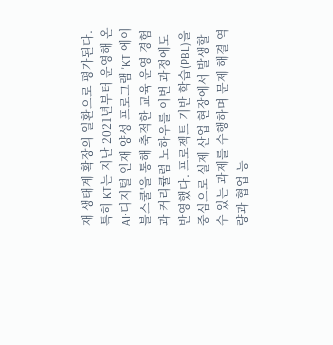재 생태계 확장의 일환으로 평가된다. 특히 KT는 지난 2021년부터 운영해 온 AI·디지털 인재 양성 프로그램 'KT 에이블스쿨'을 통해 축적한 교육 운영 경험과 커리큘럼 노하우를 이번 과정에도 반영했다. 프로젝트 기반 학습(PBL)을 중심으로 실제 산업 현장에서 발생할 수 있는 과제를 수행하며 문제 해결 역량과 협업 능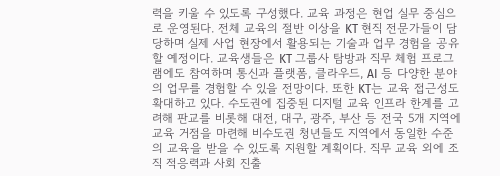력을 키울 수 있도록 구성했다. 교육 과정은 현업 실무 중심으로 운영된다. 전체 교육의 절반 이상을 KT 현직 전문가들이 담당하며 실제 사업 현장에서 활용되는 기술과 업무 경험을 공유할 예정이다. 교육생들은 KT 그룹사 탐방과 직무 체험 프로그램에도 참여하며 통신과 플랫폼, 클라우드, AI 등 다양한 분야의 업무를 경험할 수 있을 전망이다. 또한 KT는 교육 접근성도 확대하고 있다. 수도권에 집중된 디지털 교육 인프라 한계를 고려해 판교를 비롯해 대전, 대구, 광주, 부산 등 전국 5개 지역에 교육 거점을 마련해 비수도권 청년들도 지역에서 동일한 수준의 교육을 받을 수 있도록 지원할 계획이다. 직무 교육 외에 조직 적응력과 사회 진출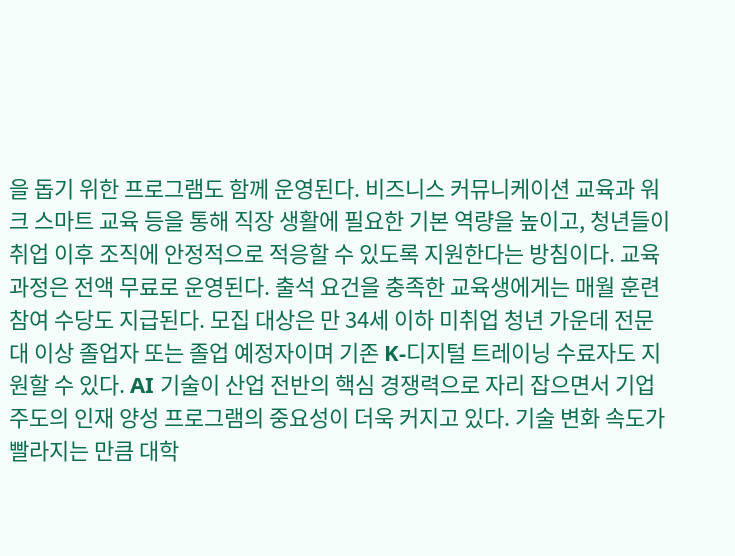을 돕기 위한 프로그램도 함께 운영된다. 비즈니스 커뮤니케이션 교육과 워크 스마트 교육 등을 통해 직장 생활에 필요한 기본 역량을 높이고, 청년들이 취업 이후 조직에 안정적으로 적응할 수 있도록 지원한다는 방침이다. 교육 과정은 전액 무료로 운영된다. 출석 요건을 충족한 교육생에게는 매월 훈련 참여 수당도 지급된다. 모집 대상은 만 34세 이하 미취업 청년 가운데 전문대 이상 졸업자 또는 졸업 예정자이며 기존 K-디지털 트레이닝 수료자도 지원할 수 있다. AI 기술이 산업 전반의 핵심 경쟁력으로 자리 잡으면서 기업 주도의 인재 양성 프로그램의 중요성이 더욱 커지고 있다. 기술 변화 속도가 빨라지는 만큼 대학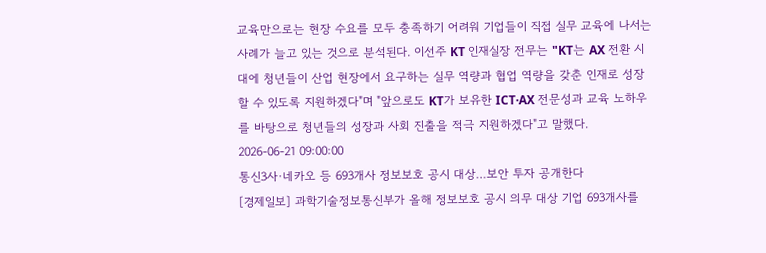교육만으로는 현장 수요를 모두 충족하기 어려워 기업들이 직접 실무 교육에 나서는 사례가 늘고 있는 것으로 분석된다. 이선주 KT 인재실장 전무는 "KT는 AX 전환 시대에 청년들이 산업 현장에서 요구하는 실무 역량과 협업 역량을 갖춘 인재로 성장할 수 있도록 지원하겠다"며 "앞으로도 KT가 보유한 ICT·AX 전문성과 교육 노하우를 바탕으로 청년들의 성장과 사회 진출을 적극 지원하겠다"고 말했다.
2026-06-21 09:00:00
통신3사·네카오 등 693개사 정보보호 공시 대상…보안 투자 공개한다
[경제일보] 과학기술정보통신부가 올해 정보보호 공시 의무 대상 기업 693개사를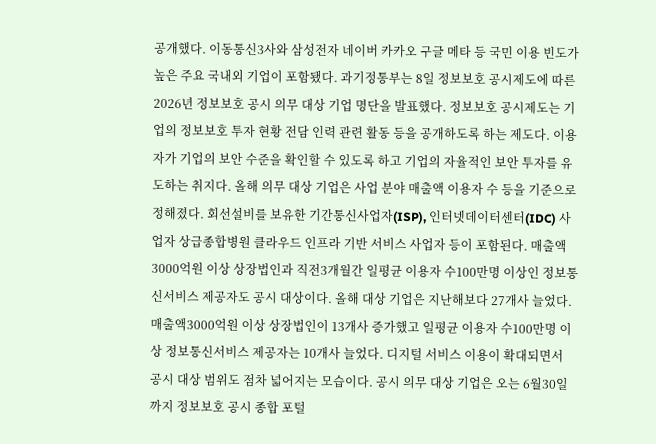공개했다. 이동통신3사와 삼성전자 네이버 카카오 구글 메타 등 국민 이용 빈도가 높은 주요 국내외 기업이 포함됐다. 과기정통부는 8일 정보보호 공시제도에 따른 2026년 정보보호 공시 의무 대상 기업 명단을 발표했다. 정보보호 공시제도는 기업의 정보보호 투자 현황 전담 인력 관련 활동 등을 공개하도록 하는 제도다. 이용자가 기업의 보안 수준을 확인할 수 있도록 하고 기업의 자율적인 보안 투자를 유도하는 취지다. 올해 의무 대상 기업은 사업 분야 매출액 이용자 수 등을 기준으로 정해졌다. 회선설비를 보유한 기간통신사업자(ISP), 인터넷데이터센터(IDC) 사업자 상급종합병원 클라우드 인프라 기반 서비스 사업자 등이 포함된다. 매출액3000억원 이상 상장법인과 직전3개월간 일평균 이용자 수100만명 이상인 정보통신서비스 제공자도 공시 대상이다. 올해 대상 기업은 지난해보다 27개사 늘었다. 매출액3000억원 이상 상장법인이 13개사 증가했고 일평균 이용자 수100만명 이상 정보통신서비스 제공자는 10개사 늘었다. 디지털 서비스 이용이 확대되면서 공시 대상 범위도 점차 넓어지는 모습이다. 공시 의무 대상 기업은 오는 6월30일까지 정보보호 공시 종합 포털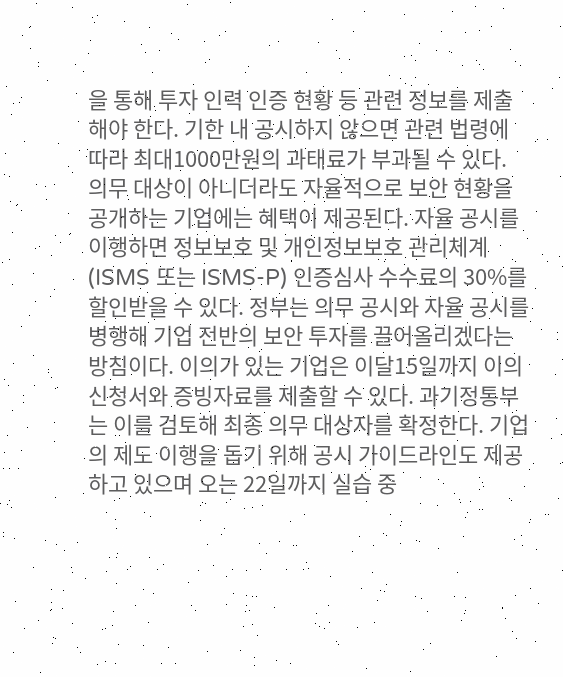을 통해 투자 인력 인증 현황 등 관련 정보를 제출해야 한다. 기한 내 공시하지 않으면 관련 법령에 따라 최대1000만원의 과태료가 부과될 수 있다. 의무 대상이 아니더라도 자율적으로 보안 현황을 공개하는 기업에는 혜택이 제공된다. 자율 공시를 이행하면 정보보호 및 개인정보보호 관리체계(ISMS 또는 ISMS-P) 인증심사 수수료의 30%를 할인받을 수 있다. 정부는 의무 공시와 자율 공시를 병행해 기업 전반의 보안 투자를 끌어올리겠다는 방침이다. 이의가 있는 기업은 이달15일까지 이의신청서와 증빙자료를 제출할 수 있다. 과기정통부는 이를 검토해 최종 의무 대상자를 확정한다. 기업의 제도 이행을 돕기 위해 공시 가이드라인도 제공하고 있으며 오는 22일까지 실습 중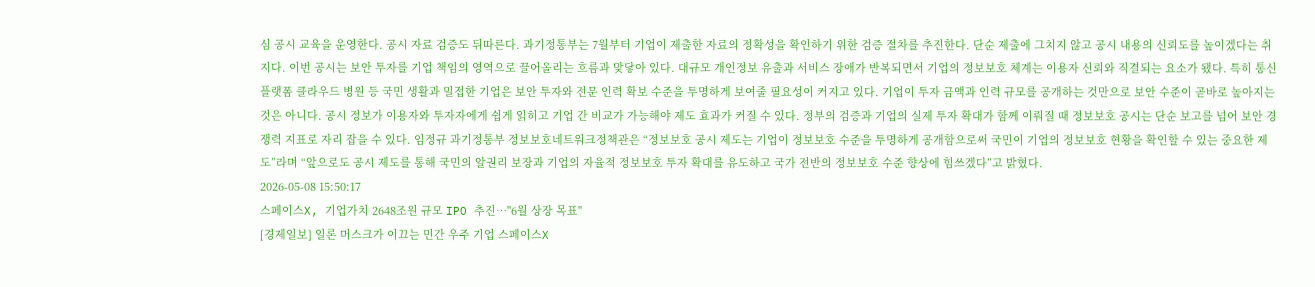심 공시 교육을 운영한다. 공시 자료 검증도 뒤따른다. 과기정통부는 7월부터 기업이 제출한 자료의 정확성을 확인하기 위한 검증 절차를 추진한다. 단순 제출에 그치지 않고 공시 내용의 신뢰도를 높이겠다는 취지다. 이번 공시는 보안 투자를 기업 책임의 영역으로 끌어올리는 흐름과 맞닿아 있다. 대규모 개인정보 유출과 서비스 장애가 반복되면서 기업의 정보보호 체계는 이용자 신뢰와 직결되는 요소가 됐다. 특히 통신 플랫폼 클라우드 병원 등 국민 생활과 밀접한 기업은 보안 투자와 전문 인력 확보 수준을 투명하게 보여줄 필요성이 커지고 있다. 기업이 투자 금액과 인력 규모를 공개하는 것만으로 보안 수준이 곧바로 높아지는 것은 아니다. 공시 정보가 이용자와 투자자에게 쉽게 읽히고 기업 간 비교가 가능해야 제도 효과가 커질 수 있다. 정부의 검증과 기업의 실제 투자 확대가 함께 이뤄질 때 정보보호 공시는 단순 보고를 넘어 보안 경쟁력 지표로 자리 잡을 수 있다. 임정규 과기정통부 정보보호네트워크정책관은 “정보보호 공시 제도는 기업이 정보보호 수준을 투명하게 공개함으로써 국민이 기업의 정보보호 현황을 확인할 수 있는 중요한 제도”라며 “앞으로도 공시 제도를 통해 국민의 알권리 보장과 기업의 자율적 정보보호 투자 확대를 유도하고 국가 전반의 정보보호 수준 향상에 힘쓰겠다”고 밝혔다.
2026-05-08 15:50:17
스페이스X, 기업가치 2648조원 규모 IPO 추진…"6월 상장 목표"
[경제일보] 일론 머스크가 이끄는 민간 우주 기업 스페이스X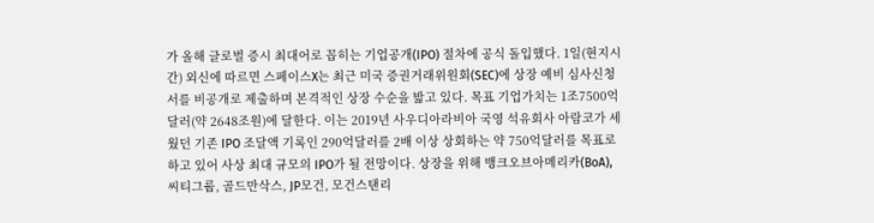가 올해 글로벌 증시 최대어로 꼽히는 기업공개(IPO) 절차에 공식 돌입했다. 1일(현지시간) 외신에 따르면 스페이스X는 최근 미국 증권거래위원회(SEC)에 상장 예비 심사신청서를 비공개로 제출하며 본격적인 상장 수순을 밟고 있다. 목표 기업가치는 1조7500억달러(약 2648조원)에 달한다. 이는 2019년 사우디아라비아 국영 석유회사 아람코가 세웠던 기존 IPO 조달액 기록인 290억달러를 2배 이상 상회하는 약 750억달러를 목표로 하고 있어 사상 최대 규모의 IPO가 될 전망이다. 상장을 위해 뱅크오브아메리카(BoA), 씨티그룹, 골드만삭스, JP모건, 모건스탠리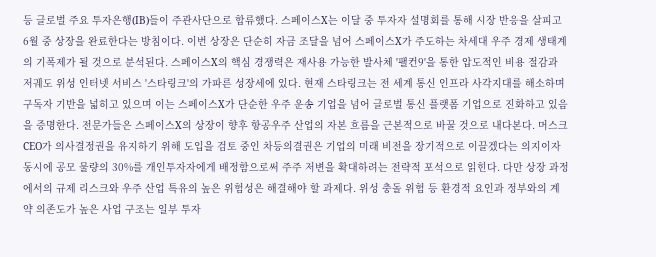등 글로벌 주요 투자은행(IB)들이 주관사단으로 합류했다. 스페이스X는 이달 중 투자자 설명회를 통해 시장 반응을 살피고 6월 중 상장을 완료한다는 방침이다. 이번 상장은 단순히 자금 조달을 넘어 스페이스X가 주도하는 차세대 우주 경제 생태계의 기폭제가 될 것으로 분석된다. 스페이스X의 핵심 경쟁력은 재사용 가능한 발사체 '팰컨9'을 통한 압도적인 비용 절감과 저궤도 위성 인터넷 서비스 '스타링크'의 가파른 성장세에 있다. 현재 스타링크는 전 세계 통신 인프라 사각지대를 해소하며 구독자 기반을 넓히고 있으며 이는 스페이스X가 단순한 우주 운송 기업을 넘어 글로벌 통신 플랫폼 기업으로 진화하고 있음을 증명한다. 전문가들은 스페이스X의 상장이 향후 항공우주 산업의 자본 흐름을 근본적으로 바꿀 것으로 내다본다. 머스크 CEO가 의사결정권을 유지하기 위해 도입을 검토 중인 차등의결권은 기업의 미래 비전을 장기적으로 이끌겠다는 의지이자 동시에 공모 물량의 30%를 개인투자자에게 배정함으로써 주주 저변을 확대하려는 전략적 포석으로 읽힌다. 다만 상장 과정에서의 규제 리스크와 우주 산업 특유의 높은 위험성은 해결해야 할 과제다. 위성 충돌 위험 등 환경적 요인과 정부와의 계약 의존도가 높은 사업 구조는 일부 투자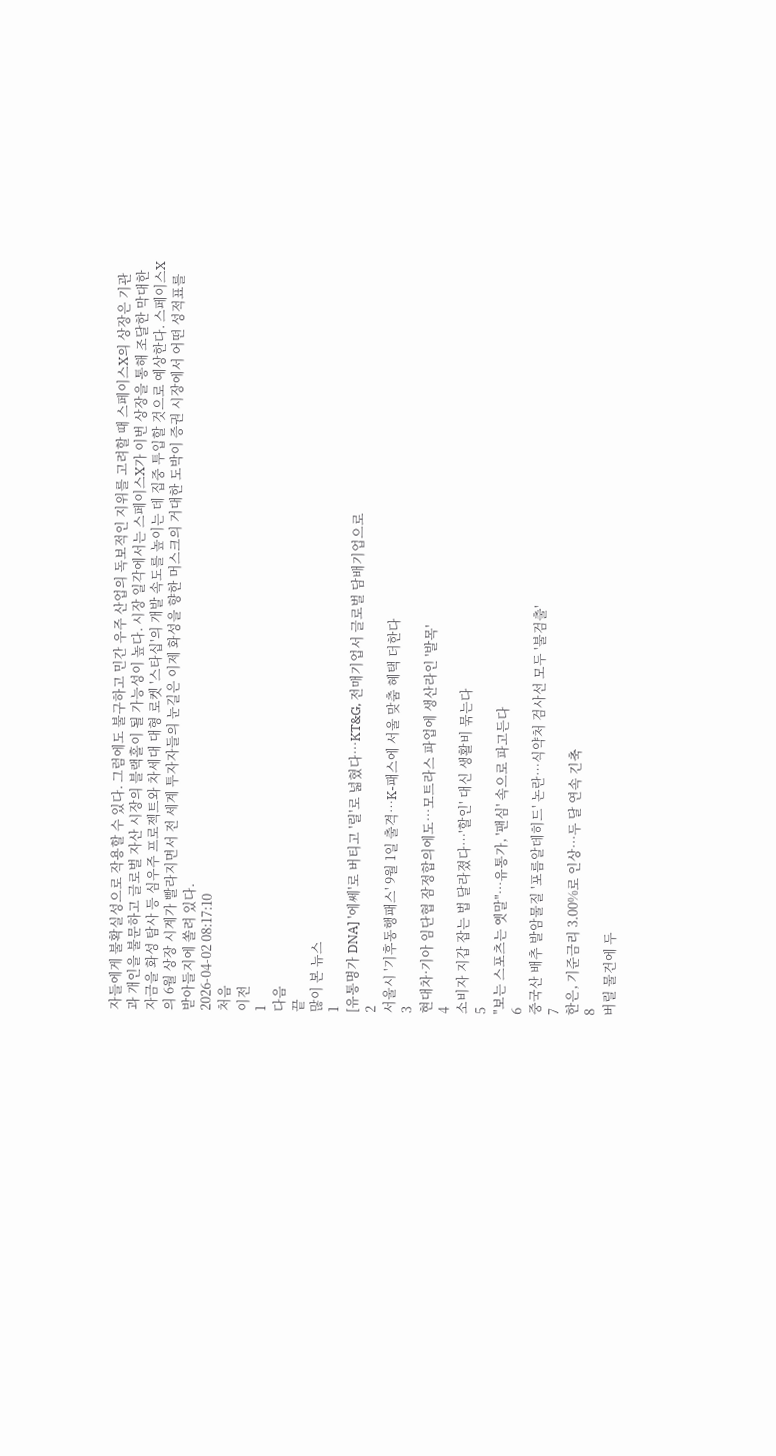자들에게 불확실성으로 작용할 수 있다. 그럼에도 불구하고 민간 우주 산업의 독보적인 지위를 고려할 때 스페이스X의 상장은 기관과 개인을 불문하고 글로벌 자산 시장의 블랙홀이 될 가능성이 높다. 시장 일각에서는 스페이스X가 이번 상장을 통해 조달한 막대한 자금을 화성 탐사 등 심우주 프로젝트와 차세대 대형 로켓 '스타십'의 개발 속도를 높이는 데 집중 투입할 것으로 예상한다. 스페이스X의 6월 상장 시계가 빨라지면서 전 세계 투자자들의 눈길은 이제 화성을 향한 머스크의 거대한 도박이 증권 시장에서 어떤 성적표를 받아들지에 쏠려 있다.
2026-04-02 08:17:10
처음
이전
1
다음
끝
많이 본 뉴스
1
[유통명가 DNA] '에쎄'로 버티고 '릴'로 넓혔다…KT&G, 전매기업서 글로벌 담배기업으로
2
서울시 '기후동행패스' 9월 1일 출격…K-패스에 서울 맞춤 혜택 더한다
3
현대차·기아 임단협 잠정합의에도…모트라스 파업에 생산라인 '발목'
4
소비자 지갑 잡는 법 달라졌다…'할인' 대신 생활비 묶는다
5
"보는 스포츠는 옛말"…유통가, '팬심' 속으로 파고든다
6
중국산 배추 발암물질 '포름알데히드' 논란…식약처 검사선 모두 '불검출'
7
한은, 기준금리 3.00%로 인상…두 달 연속 긴축
8
버릴 물건에 두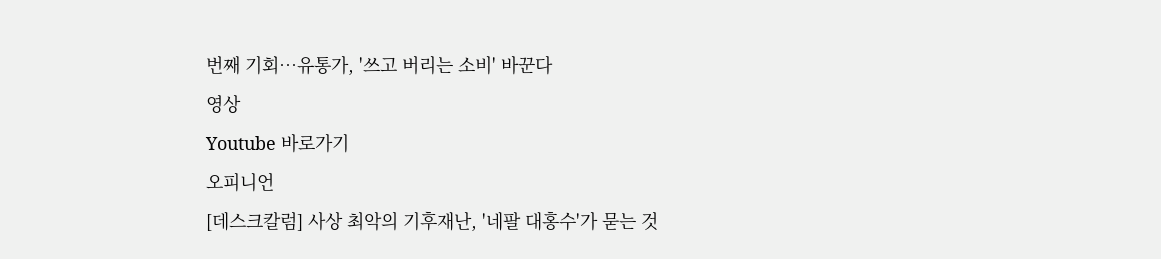번째 기회…유통가, '쓰고 버리는 소비' 바꾼다
영상
Youtube 바로가기
오피니언
[데스크칼럼] 사상 최악의 기후재난, '네팔 대홍수'가 묻는 것